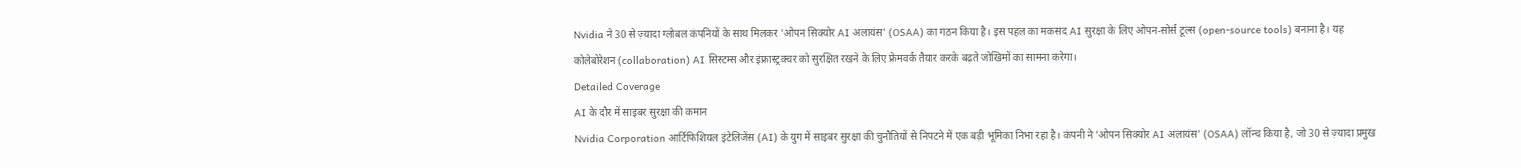Nvidia ने 30 से ज़्यादा ग्लोबल कंपनियों के साथ मिलकर 'ओपन सिक्योर AI अलायंस' (OSAA) का गठन किया है। इस पहल का मकसद AI सुरक्षा के लिए ओपन-सोर्स टूल्स (open-source tools) बनाना है। यह कोलेबोरेशन (collaboration) AI सिस्टम्स और इंफ्रास्ट्रक्चर को सुरक्षित रखने के लिए फ्रेमवर्क तैयार करके बढ़ते जोखिमों का सामना करेगा।
Detailed Coverage
AI के दौर में साइबर सुरक्षा की कमान
Nvidia Corporation आर्टिफिशियल इंटेलिजेंस (AI) के युग में साइबर सुरक्षा की चुनौतियों से निपटने में एक बड़ी भूमिका निभा रहा है। कंपनी ने 'ओपन सिक्योर AI अलायंस' (OSAA) लॉन्च किया है, जो 30 से ज़्यादा प्रमुख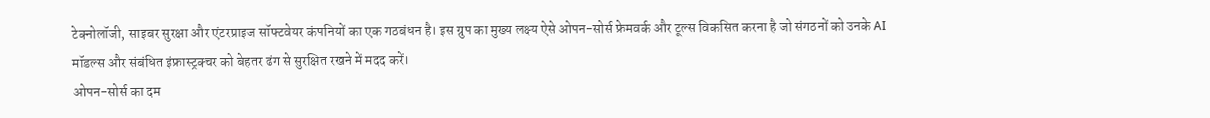टेक्नोलॉजी, साइबर सुरक्षा और एंटरप्राइज सॉफ्टवेयर कंपनियों का एक गठबंधन है। इस ग्रुप का मुख्य लक्ष्य ऐसे ओपन-सोर्स फ्रेमवर्क और टूल्स विकसित करना है जो संगठनों को उनके AI मॉडल्स और संबंधित इंफ्रास्ट्रक्चर को बेहतर ढंग से सुरक्षित रखने में मदद करें।
ओपन-सोर्स का दम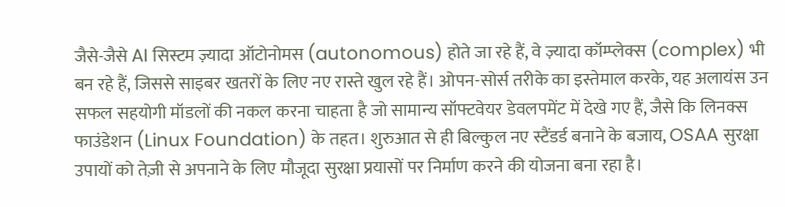जैसे-जैसे AI सिस्टम ज़्यादा ऑटोनोमस (autonomous) होते जा रहे हैं, वे ज़्यादा कॉम्प्लेक्स (complex) भी बन रहे हैं, जिससे साइबर खतरों के लिए नए रास्ते खुल रहे हैं। ओपन-सोर्स तरीके का इस्तेमाल करके, यह अलायंस उन सफल सहयोगी मॉडलों की नकल करना चाहता है जो सामान्य सॉफ्टवेयर डेवलपमेंट में देखे गए हैं, जैसे कि लिनक्स फाउंडेशन (Linux Foundation) के तहत। शुरुआत से ही बिल्कुल नए स्टैंडर्ड बनाने के बजाय, OSAA सुरक्षा उपायों को तेज़ी से अपनाने के लिए मौजूदा सुरक्षा प्रयासों पर निर्माण करने की योजना बना रहा है।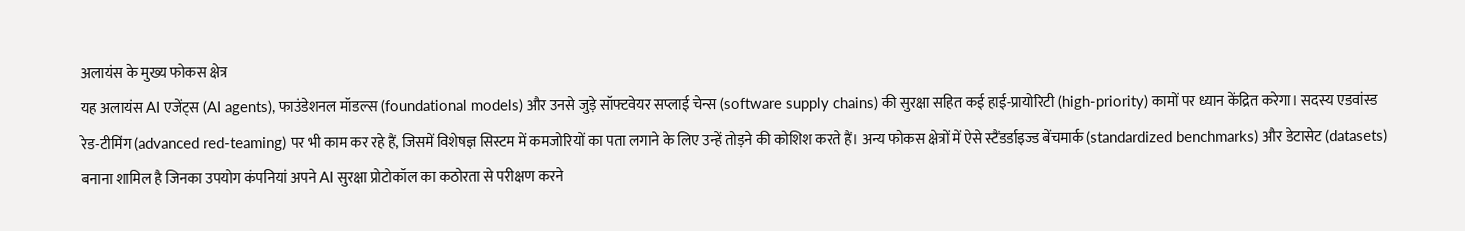अलायंस के मुख्य फोकस क्षेत्र
यह अलायंस AI एजेंट्स (AI agents), फाउंडेशनल मॉडल्स (foundational models) और उनसे जुड़े सॉफ्टवेयर सप्लाई चेन्स (software supply chains) की सुरक्षा सहित कई हाई-प्रायोरिटी (high-priority) कामों पर ध्यान केंद्रित करेगा। सदस्य एडवांस्ड रेड-टीमिंग (advanced red-teaming) पर भी काम कर रहे हैं, जिसमें विशेषज्ञ सिस्टम में कमजोरियों का पता लगाने के लिए उन्हें तोड़ने की कोशिश करते हैं। अन्य फोकस क्षेत्रों में ऐसे स्टैंडर्डाइज्ड बेंचमार्क (standardized benchmarks) और डेटासेट (datasets) बनाना शामिल है जिनका उपयोग कंपनियां अपने AI सुरक्षा प्रोटोकॉल का कठोरता से परीक्षण करने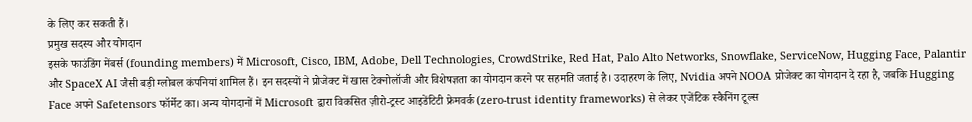के लिए कर सकती हैं।
प्रमुख सदस्य और योगदान
इसके फाउंडिंग मेंबर्स (founding members) में Microsoft, Cisco, IBM, Adobe, Dell Technologies, CrowdStrike, Red Hat, Palo Alto Networks, Snowflake, ServiceNow, Hugging Face, Palantir और SpaceX AI जैसी बड़ी ग्लोबल कंपनियां शामिल हैं। इन सदस्यों ने प्रोजेक्ट में खास टेक्नोलॉजी और विशेषज्ञता का योगदान करने पर सहमति जताई है। उदाहरण के लिए, Nvidia अपने NOOA प्रोजेक्ट का योगदान दे रहा है, जबकि Hugging Face अपने Safetensors फॉर्मेट का। अन्य योगदानों में Microsoft द्वारा विकसित ज़ीरो-ट्रस्ट आइडेंटिटी फ्रेमवर्क (zero-trust identity frameworks) से लेकर एजेंटिक स्कैनिंग टूल्स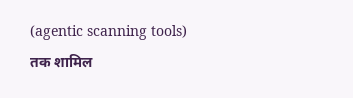(agentic scanning tools) तक शामिल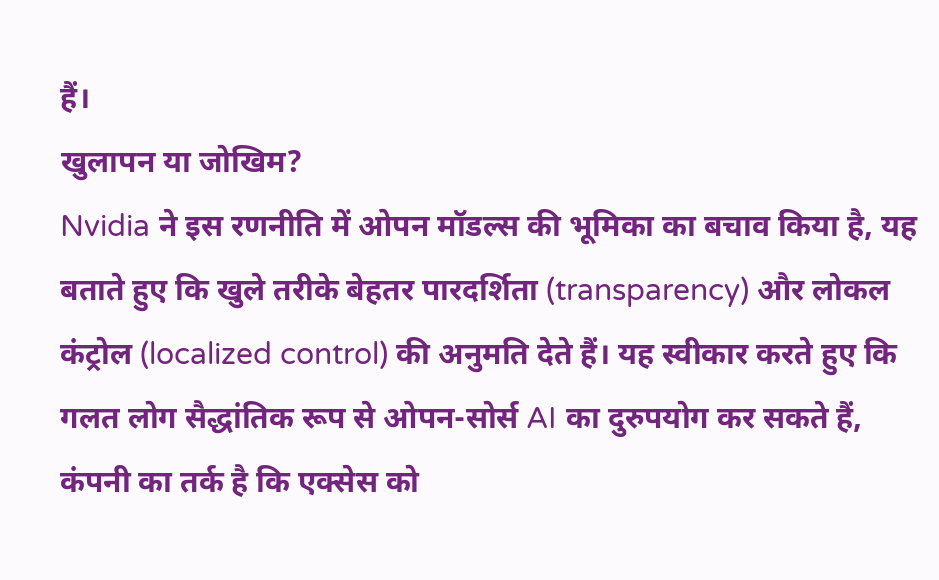हैं।
खुलापन या जोखिम?
Nvidia ने इस रणनीति में ओपन मॉडल्स की भूमिका का बचाव किया है, यह बताते हुए कि खुले तरीके बेहतर पारदर्शिता (transparency) और लोकल कंट्रोल (localized control) की अनुमति देते हैं। यह स्वीकार करते हुए कि गलत लोग सैद्धांतिक रूप से ओपन-सोर्स AI का दुरुपयोग कर सकते हैं, कंपनी का तर्क है कि एक्सेस को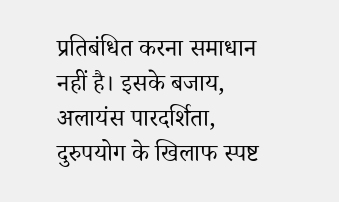प्रतिबंधित करना समाधान नहीं है। इसके बजाय, अलायंस पारदर्शिता, दुरुपयोग के खिलाफ स्पष्ट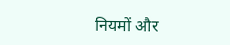नियमों और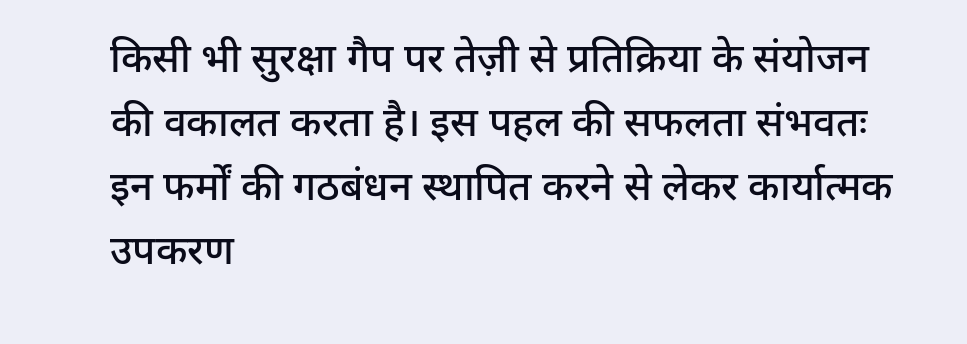किसी भी सुरक्षा गैप पर तेज़ी से प्रतिक्रिया के संयोजन की वकालत करता है। इस पहल की सफलता संभवतः इन फर्मों की गठबंधन स्थापित करने से लेकर कार्यात्मक उपकरण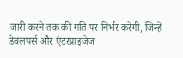जारी करने तक की गति पर निर्भर करेगी, जिन्हें डेवलपर्स और एंटरप्राइजेज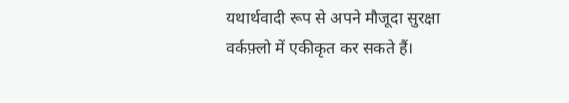यथार्थवादी रूप से अपने मौजूदा सुरक्षा वर्कफ़्लो में एकीकृत कर सकते हैं।